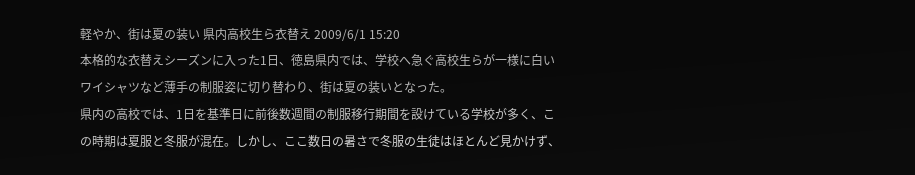軽やか、街は夏の装い 県内高校生ら衣替え 2009/6/1 15:20
本格的な衣替えシーズンに入った1日、徳島県内では、学校へ急ぐ高校生らが一様に白いワイシャツなど薄手の制服姿に切り替わり、街は夏の装いとなった。
県内の高校では、1日を基準日に前後数週間の制服移行期間を設けている学校が多く、この時期は夏服と冬服が混在。しかし、ここ数日の暑さで冬服の生徒はほとんど見かけず、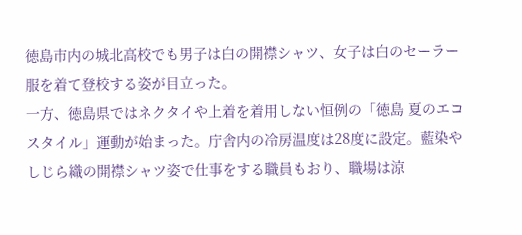徳島市内の城北高校でも男子は白の開襟シャツ、女子は白のセーラー服を着て登校する姿が目立った。
一方、徳島県ではネクタイや上着を着用しない恒例の「徳島 夏のエコスタイル」運動が始まった。庁舎内の冷房温度は28度に設定。藍染やしじら織の開襟シャツ姿で仕事をする職員もおり、職場は涼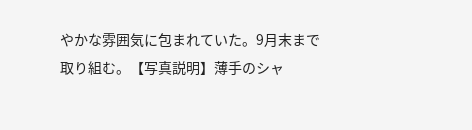やかな雰囲気に包まれていた。9月末まで取り組む。【写真説明】薄手のシャ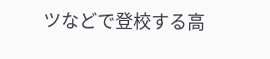ツなどで登校する高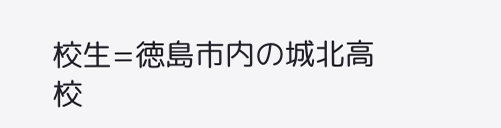校生=徳島市内の城北高校